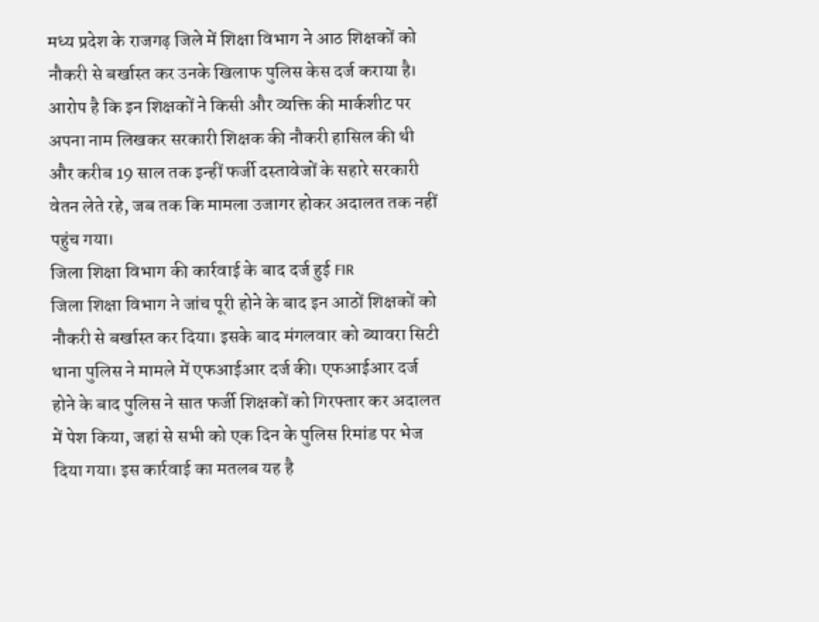मध्य प्रदेश के राजगढ़ जिले में शिक्षा विभाग ने आठ शिक्षकों को नौकरी से बर्खास्त कर उनके खिलाफ पुलिस केस दर्ज कराया है। आरोप है कि इन शिक्षकों ने किसी और व्यक्ति की मार्कशीट पर अपना नाम लिखकर सरकारी शिक्षक की नौकरी हासिल की थी और करीब 19 साल तक इन्हीं फर्जी दस्तावेजों के सहारे सरकारी वेतन लेते रहे, जब तक कि मामला उजागर होकर अदालत तक नहीं पहुंच गया।
जिला शिक्षा विभाग की कार्रवाई के बाद दर्ज हुई FIR
जिला शिक्षा विभाग ने जांच पूरी होने के बाद इन आठों शिक्षकों को नौकरी से बर्खास्त कर दिया। इसके बाद मंगलवार को ब्यावरा सिटी थाना पुलिस ने मामले में एफआईआर दर्ज की। एफआईआर दर्ज होने के बाद पुलिस ने सात फर्जी शिक्षकों को गिरफ्तार कर अदालत में पेश किया, जहां से सभी को एक दिन के पुलिस रिमांड पर भेज दिया गया। इस कार्रवाई का मतलब यह है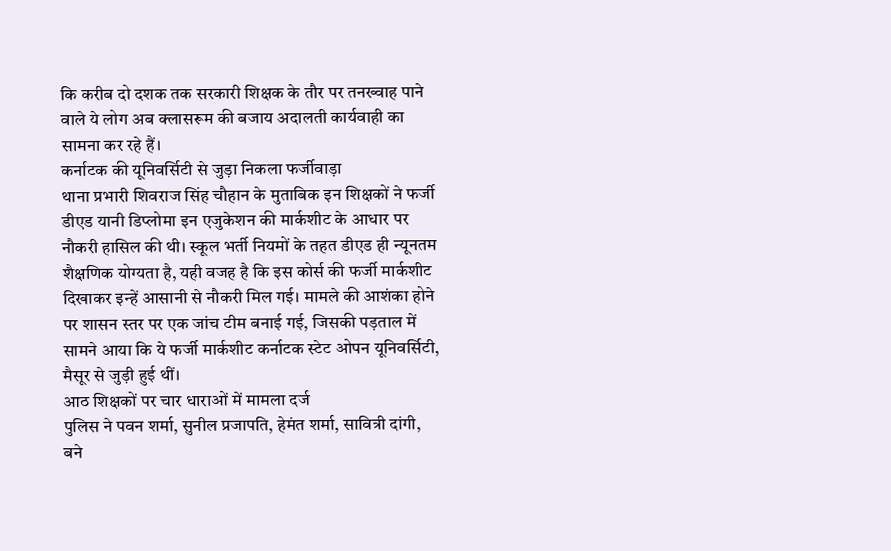कि करीब दो दशक तक सरकारी शिक्षक के तौर पर तनख्वाह पाने वाले ये लोग अब क्लासरूम की बजाय अदालती कार्यवाही का सामना कर रहे हैं।
कर्नाटक की यूनिवर्सिटी से जुड़ा निकला फर्जीवाड़ा
थाना प्रभारी शिवराज सिंह चौहान के मुताबिक इन शिक्षकों ने फर्जी डीएड यानी डिप्लोमा इन एजुकेशन की मार्कशीट के आधार पर नौकरी हासिल की थी। स्कूल भर्ती नियमों के तहत डीएड ही न्यूनतम शैक्षणिक योग्यता है, यही वजह है कि इस कोर्स की फर्जी मार्कशीट दिखाकर इन्हें आसानी से नौकरी मिल गई। मामले की आशंका होने पर शासन स्तर पर एक जांच टीम बनाई गई, जिसकी पड़ताल में सामने आया कि ये फर्जी मार्कशीट कर्नाटक स्टेट ओपन यूनिवर्सिटी, मैसूर से जुड़ी हुई थीं।
आठ शिक्षकों पर चार धाराओं में मामला दर्ज
पुलिस ने पवन शर्मा, सुनील प्रजापति, हेमंत शर्मा, सावित्री दांगी, बने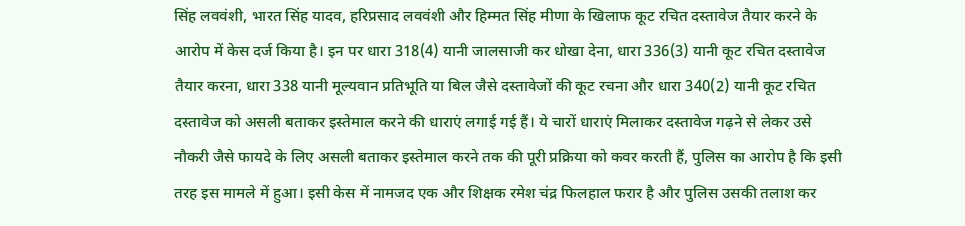सिंह लववंशी, भारत सिंह यादव, हरिप्रसाद लववंशी और हिम्मत सिंह मीणा के खिलाफ कूट रचित दस्तावेज तैयार करने के आरोप में केस दर्ज किया है। इन पर धारा 318(4) यानी जालसाजी कर धोखा देना, धारा 336(3) यानी कूट रचित दस्तावेज तैयार करना, धारा 338 यानी मूल्यवान प्रतिभूति या बिल जैसे दस्तावेजों की कूट रचना और धारा 340(2) यानी कूट रचित दस्तावेज को असली बताकर इस्तेमाल करने की धाराएं लगाई गई हैं। ये चारों धाराएं मिलाकर दस्तावेज गढ़ने से लेकर उसे नौकरी जैसे फायदे के लिए असली बताकर इस्तेमाल करने तक की पूरी प्रक्रिया को कवर करती हैं, पुलिस का आरोप है कि इसी तरह इस मामले में हुआ। इसी केस में नामजद एक और शिक्षक रमेश चंद्र फिलहाल फरार है और पुलिस उसकी तलाश कर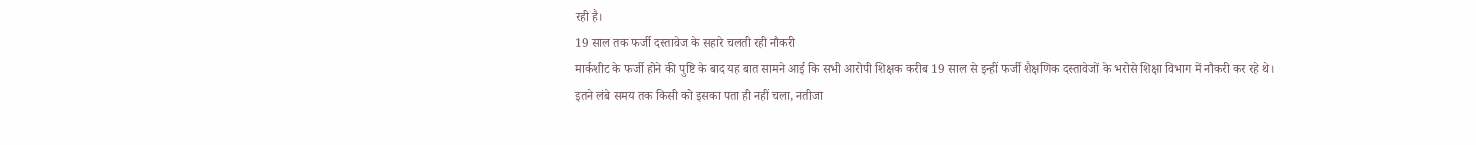रही है।
19 साल तक फर्जी दस्तावेज के सहारे चलती रही नौकरी
मार्कशीट के फर्जी होने की पुष्टि के बाद यह बात सामने आई कि सभी आरोपी शिक्षक करीब 19 साल से इन्हीं फर्जी शैक्षणिक दस्तावेजों के भरोसे शिक्षा विभाग में नौकरी कर रहे थे। इतने लंबे समय तक किसी को इसका पता ही नहीं चला, नतीजा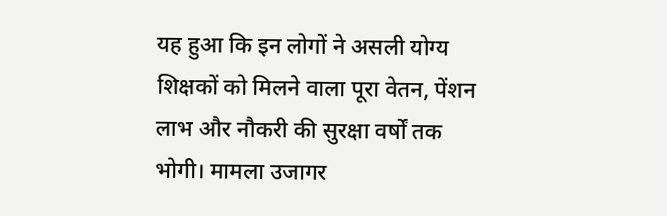यह हुआ कि इन लोगों ने असली योग्य शिक्षकों को मिलने वाला पूरा वेतन, पेंशन लाभ और नौकरी की सुरक्षा वर्षों तक भोगी। मामला उजागर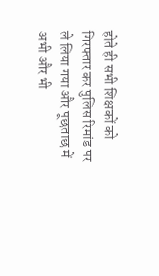होते ही सभी शिक्षकों को गिरफ्तार कर पुलिस रिमांड पर ले लिया गया और पूछताछ में अभी और भी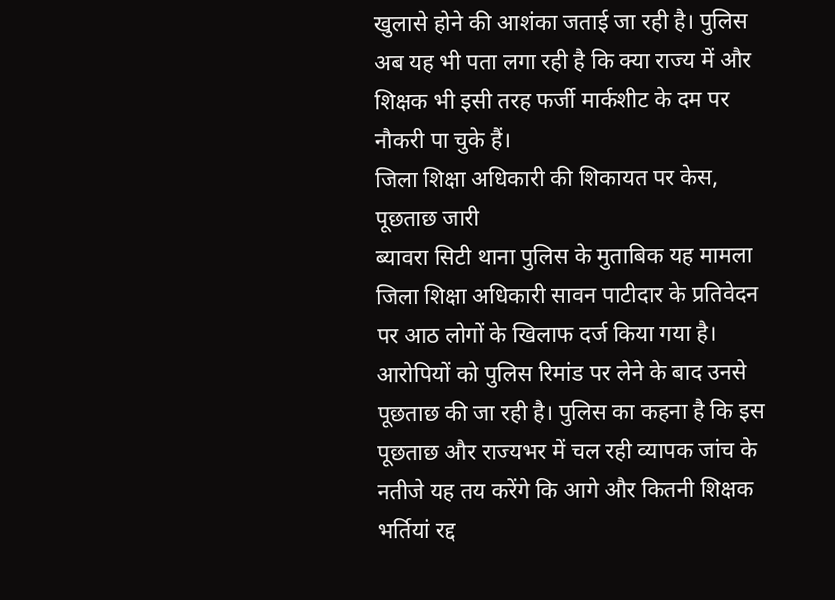खुलासे होने की आशंका जताई जा रही है। पुलिस अब यह भी पता लगा रही है कि क्या राज्य में और शिक्षक भी इसी तरह फर्जी मार्कशीट के दम पर नौकरी पा चुके हैं।
जिला शिक्षा अधिकारी की शिकायत पर केस, पूछताछ जारी
ब्यावरा सिटी थाना पुलिस के मुताबिक यह मामला जिला शिक्षा अधिकारी सावन पाटीदार के प्रतिवेदन पर आठ लोगों के खिलाफ दर्ज किया गया है। आरोपियों को पुलिस रिमांड पर लेने के बाद उनसे पूछताछ की जा रही है। पुलिस का कहना है कि इस पूछताछ और राज्यभर में चल रही व्यापक जांच के नतीजे यह तय करेंगे कि आगे और कितनी शिक्षक भर्तियां रद्द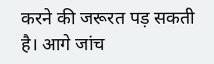करने की जरूरत पड़ सकती है। आगे जांच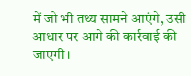में जो भी तथ्य सामने आएंगे, उसी आधार पर आगे की कार्रवाई की जाएगी।